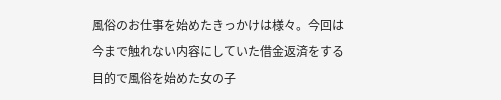⾵俗のお仕事を始めたきっかけは様々。今回は今まで触れない内容にしていた借⾦返済をする⽬的で⾵俗を始めた⼥の⼦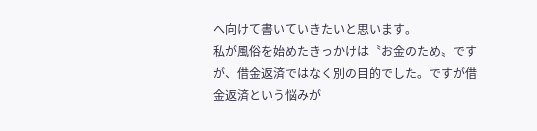へ向けて書いていきたいと思います。
私が⾵俗を始めたきっかけは〝お⾦のため〟ですが、借⾦返済ではなく別の⽬的でした。ですが借⾦返済という悩みが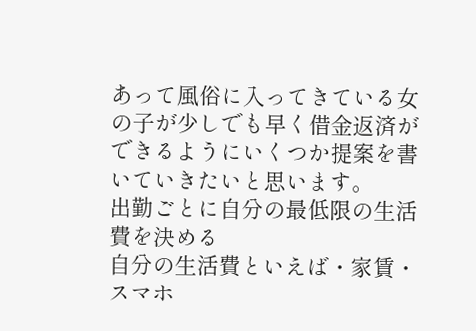あって⾵俗に⼊ってきている⼥の⼦が少しでも早く借⾦返済ができるようにいくつか提案を書いていきたいと思います。
出勤ごとに⾃分の最低限の⽣活費を決める
⾃分の⽣活費といえば・家賃・スマホ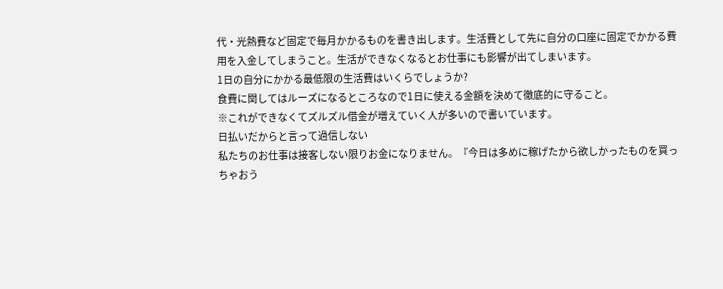代・光熱費など固定で毎⽉かかるものを書き出します。⽣活費として先に⾃分の⼝座に固定でかかる費⽤を⼊⾦してしまうこと。⽣活ができなくなるとお仕事にも影響が出てしまいます。
1⽇の⾃分にかかる最低限の⽣活費はいくらでしょうか?
⾷費に関してはルーズになるところなので1⽇に使える⾦額を決めて徹底的に守ること。
※これができなくてズルズル借⾦が増えていく⼈が多いので書いています。
⽇払いだからと⾔って過信しない
私たちのお仕事は接客しない限りお⾦になりません。『今⽇は多めに稼げたから欲しかったものを買っちゃおう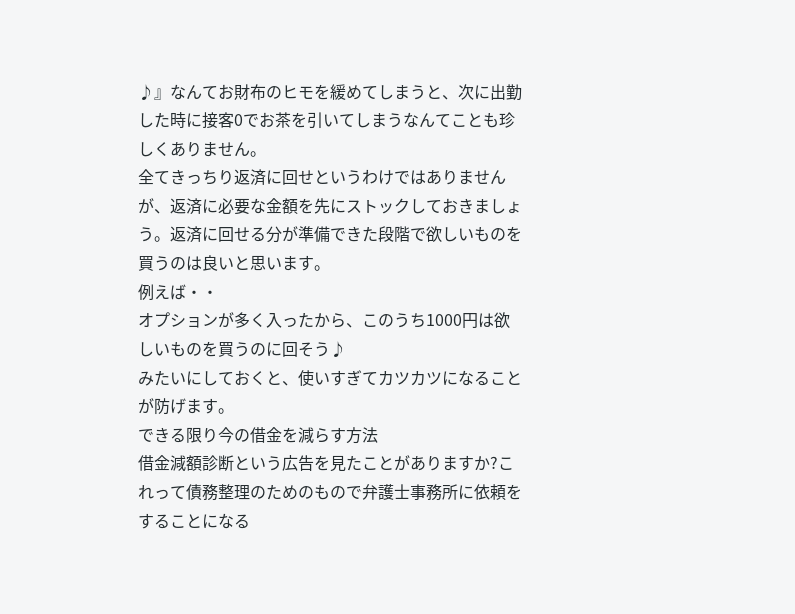♪』なんてお財布のヒモを緩めてしまうと、次に出勤した時に接客0でお茶を引いてしまうなんてことも珍しくありません。
全てきっちり返済に回せというわけではありませんが、返済に必要な⾦額を先にストックしておきましょう。返済に回せる分が準備できた段階で欲しいものを買うのは良いと思います。
例えば・・
オプションが多く⼊ったから、このうち1000円は欲しいものを買うのに回そう♪
みたいにしておくと、使いすぎてカツカツになることが防げます。
できる限り今の借⾦を減らす⽅法
借⾦減額診断という広告を⾒たことがありますか?これって債務整理のためのもので弁護⼠事務所に依頼をすることになる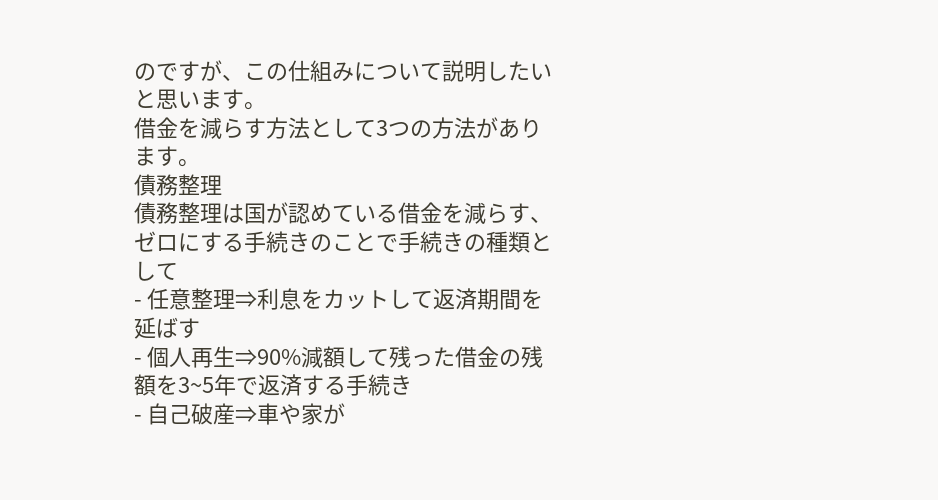のですが、この仕組みについて説明したいと思います。
借⾦を減らす⽅法として3つの⽅法があります。
債務整理
債務整理は国が認めている借⾦を減らす、ゼロにする⼿続きのことで⼿続きの種類として
- 任意整理⇒利息をカットして返済期間を延ばす
- 個⼈再⽣⇒90%減額して残った借⾦の残額を3~5年で返済する⼿続き
- ⾃⼰破産⇒⾞や家が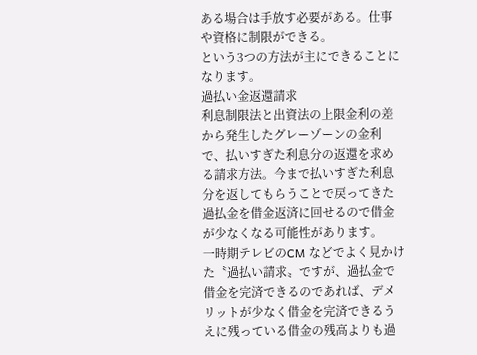ある場合は⼿放す必要がある。仕事や資格に制限ができる。
という3つの⽅法が主にできることになります。
過払い⾦返還請求
利息制限法と出資法の上限⾦利の差から発⽣したグレーゾーンの⾦利で、払いすぎた利息分の返還を求める請求⽅法。今まで払いすぎた利息分を返してもらうことで戻ってきた過払⾦を借⾦返済に回せるので借⾦が少なくなる可能性があります。
⼀時期テレビのCM などでよく⾒かけた〝過払い請求〟ですが、過払⾦で借⾦を完済できるのであれば、デメリットが少なく借⾦を完済できるうえに残っている借⾦の残⾼よりも過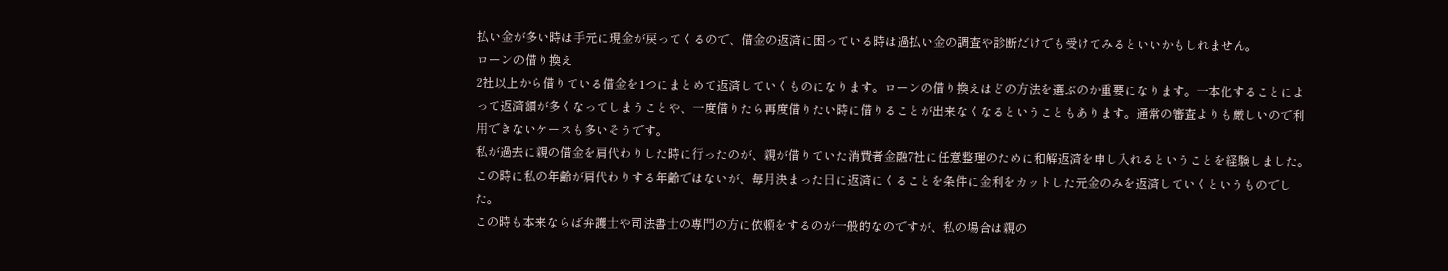払い⾦が多い時は⼿元に現⾦が戻ってくるので、借⾦の返済に困っている時は過払い⾦の調査や診断だけでも受けてみるといいかもしれません。
ローンの借り換え
2社以上から借りている借⾦を1つにまとめて返済していくものになります。ローンの借り換えはどの⽅法を選ぶのか重要になります。⼀本化することによって返済額が多くなってしまうことや、⼀度借りたら再度借りたい時に借りることが出来なくなるということもあります。通常の審査よりも厳しいので利⽤できないケースも多いそうです。
私が過去に親の借⾦を肩代わりした時に⾏ったのが、親が借りていた消費者⾦融7社に任意整理のために和解返済を申し⼊れるということを経験しました。この時に私の年齢が肩代わりする年齢ではないが、毎⽉決まった⽇に返済にくることを条件に⾦利をカットした元⾦のみを返済していくというものでした。
この時も本来ならば弁護⼠や司法書⼠の専⾨の⽅に依頼をするのが⼀般的なのですが、私の場合は親の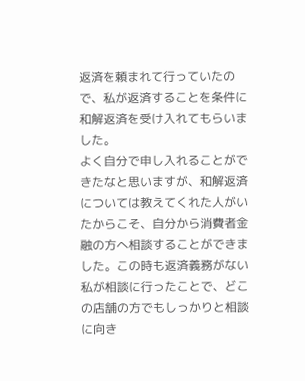返済を頼まれて⾏っていたので、私が返済することを条件に和解返済を受け⼊れてもらいました。
よく⾃分で申し⼊れることができたなと思いますが、和解返済については教えてくれた⼈がいたからこそ、⾃分から消費者⾦融の⽅へ相談することができました。この時も返済義務がない私が相談に⾏ったことで、どこの店舗の⽅でもしっかりと相談に向き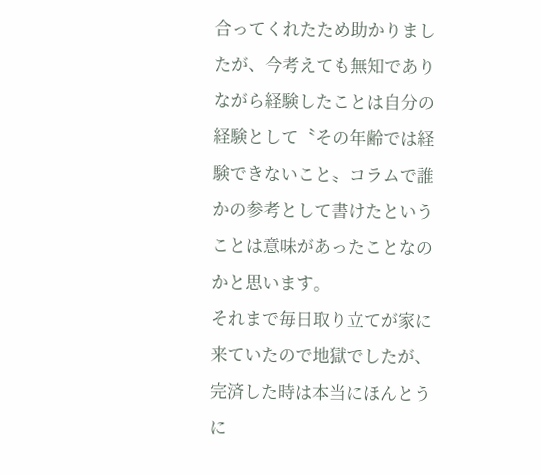合ってくれたため助かりましたが、今考えても無知でありながら経験したことは⾃分の経験として〝その年齢では経験できないこと〟コラムで誰かの参考として書けたということは意味があったことなのかと思います。
それまで毎⽇取り⽴てが家に来ていたので地獄でしたが、完済した時は本当にほんとうに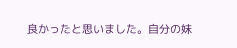良かったと思いました。⾃分の妹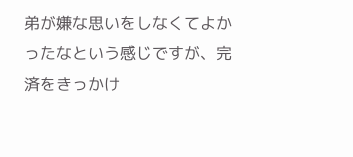弟が嫌な思いをしなくてよかったなという感じですが、完済をきっかけ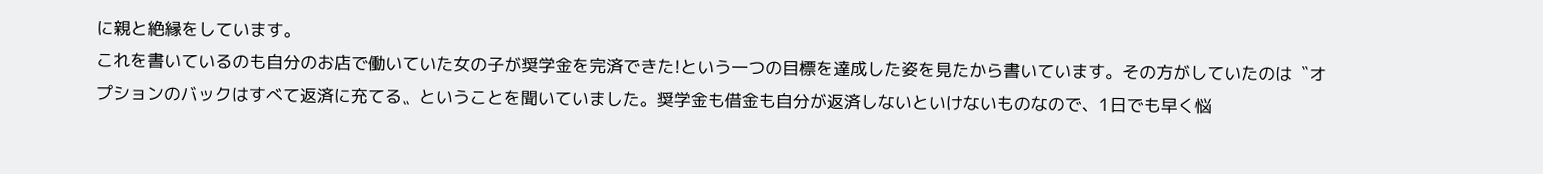に親と絶縁をしています。
これを書いているのも⾃分のお店で働いていた⼥の⼦が奨学⾦を完済できた!という⼀つの⽬標を達成した姿を⾒たから書いています。その⽅がしていたのは〝オプションのバックはすべて返済に充てる〟ということを聞いていました。奨学⾦も借⾦も⾃分が返済しないといけないものなので、1⽇でも早く悩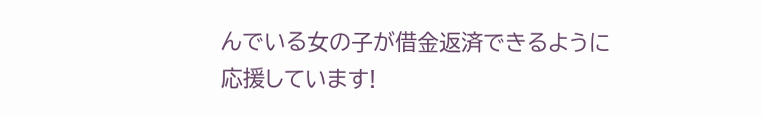んでいる⼥の⼦が借⾦返済できるように応援しています!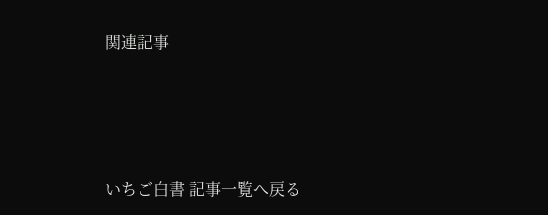関連記事




いちご白書 記事一覧へ戻る